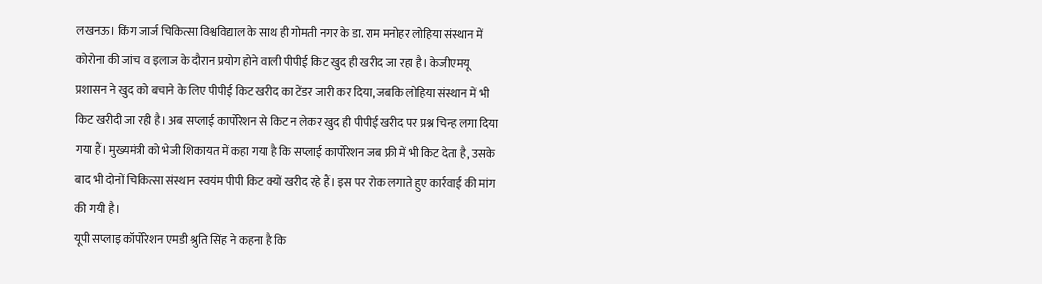लखनऊ। किंग जार्ज चिकित्सा विश्वविद्याल के साथ ही गोमती नगर के डा. राम मनोहर लोहिया संस्थान में कोरोना की जांच व इलाज के दौरान प्रयोग होने वाली पीपीई किट खुद ही खरीद जा रहा है। केजीएमयू प्रशासन ने खुद को बचाने के लिए पीपीई किट खरीद का टेंडर जारी कर दिया, जबकि लोहिया संस्थान में भी किट खरीदी जा रही है। अब सप्लाई कार्पोरेशन से किट न लेकर खुद ही पीपीई खरीद पर प्रश्न चिन्ह लगा दिया गया हैं। मुख्यमंत्री को भेजी शिकायत में कहा गया है कि सप्लाई कार्पोरेशन जब फ्री में भी किट देता है, उसके बाद भी दोनों चिकित्सा संस्थान स्वयंम पीपी किट क्यों खरीद रहे हैं। इस पर रोक लगाते हुए कार्रवाई की मांग की गयी है।
यूपी सप्लाइ कॉर्पोरेशन एमडी श्रुति सिंह ने कहना है कि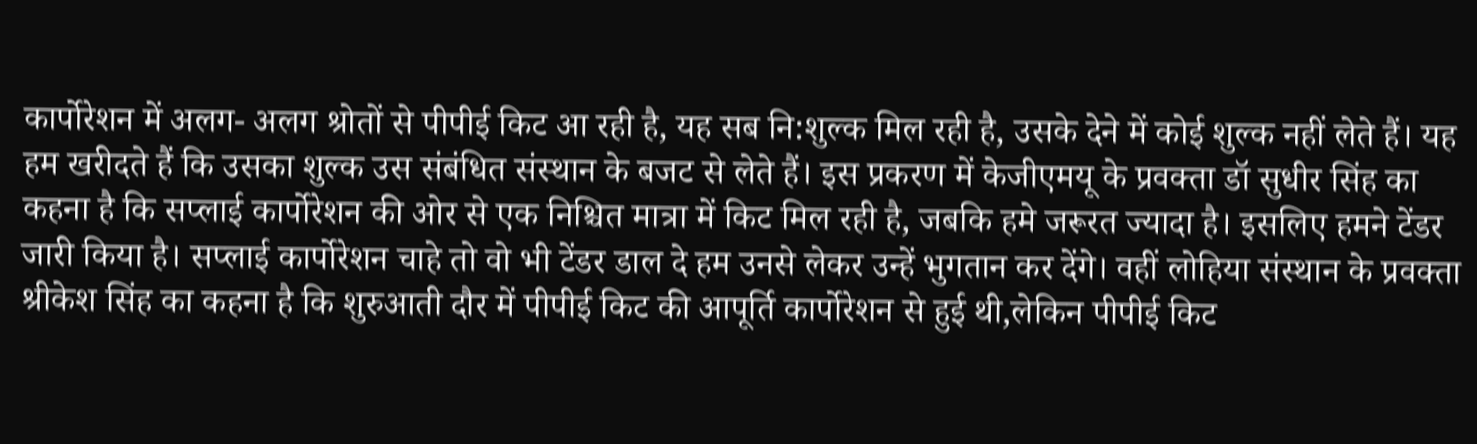कार्पोरेशन में अलग- अलग श्रोतों से पीपीई किट आ रही है, यह सब नि:शुल्क मिल रही है, उसके देने में कोई शुल्क नहीं लेते हैं। यह हम खरीदते हैं कि उसका शुल्क उस संबंधित संस्थान के बजट से लेते हैं। इस प्रकरण में केजीएमयू के प्रवक्ता डॉ सुधीर सिंह का कहना है कि सप्लाई कार्पोरेशन की ओर से एक निश्चित मात्रा में किट मिल रही है, जबकि हमे जरूरत ज्यादा है। इसलिए हमने टेंडर जारी किया है। सप्लाई कार्पोरेशन चाहे तो वो भी टेंडर डाल दे हम उनसे लेकर उन्हें भुगतान कर देंगे। वहीं लोहिया संस्थान के प्रवक्ता श्रीकेश सिंह का कहना है कि शुरुआती दौर में पीपीई किट की आपूर्ति कार्पोरेशन से हुई थी,लेकिन पीपीई किट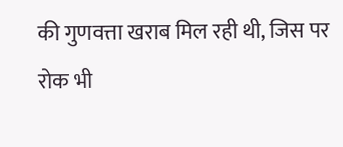की गुणवत्ता खराब मिल रही थी, जिस पर रोक भी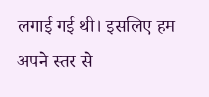लगाई गई थी। इसलिए हम अपने स्तर से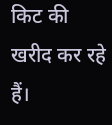किट की खरीद कर रहे हैं।